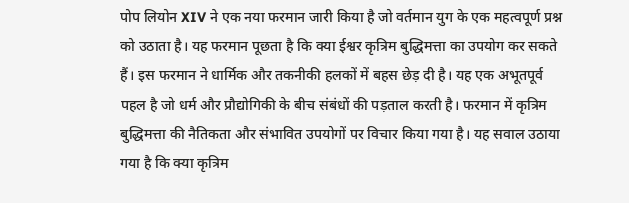पोप लियोन XIV ने एक नया फरमान जारी किया है जो वर्तमान युग के एक महत्वपूर्ण प्रश्न को उठाता है। यह फरमान पूछता है कि क्या ईश्वर कृत्रिम बुद्धिमत्ता का उपयोग कर सकते हैं। इस फरमान ने धार्मिक और तकनीकी हलकों में बहस छेड़ दी है। यह एक अभूतपूर्व पहल है जो धर्म और प्रौद्योगिकी के बीच संबंधों की पड़ताल करती है। फरमान में कृत्रिम बुद्धिमत्ता की नैतिकता और संभावित उपयोगों पर विचार किया गया है। यह सवाल उठाया गया है कि क्या कृत्रिम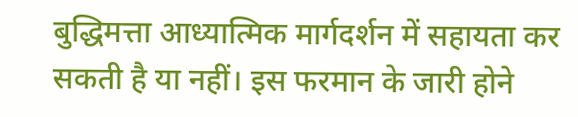बुद्धिमत्ता आध्यात्मिक मार्गदर्शन में सहायता कर सकती है या नहीं। इस फरमान के जारी होने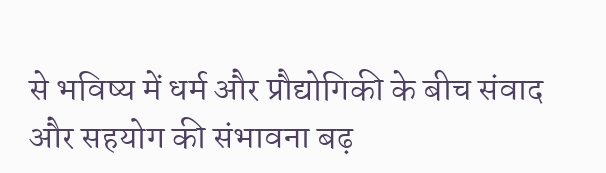से भविष्य में धर्म और प्रौद्योगिकी के बीच संवाद और सहयोग की संभावना बढ़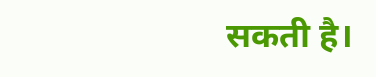सकती है।